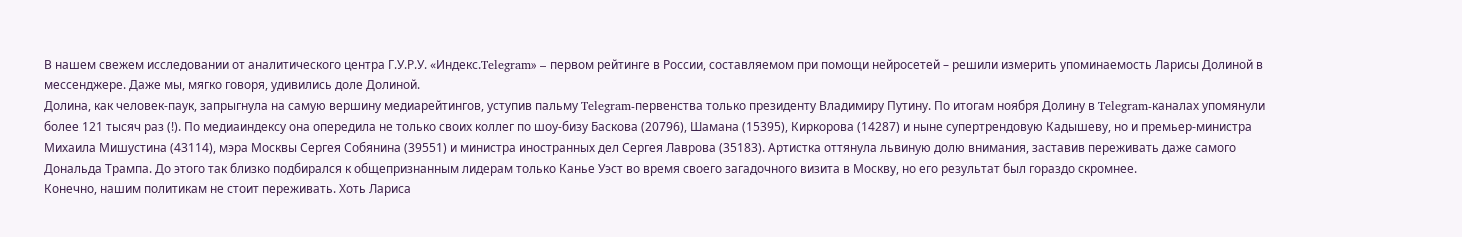В нашем свежем исследовании от аналитического центра Г.У.Р.У. «Индекс.Telegram» – первом рейтинге в России, составляемом при помощи нейросетей – решили измерить упоминаемость Ларисы Долиной в мессенджере. Даже мы, мягко говоря, удивились доле Долиной.
Долина, как человек-паук, запрыгнула на самую вершину медиарейтингов, уступив пальму Telegram-первенства только президенту Владимиру Путину. По итогам ноября Долину в Telegram-каналах упомянули более 121 тысяч раз (!). По медиаиндексу она опередила не только своих коллег по шоу-бизу Баскова (20796), Шамана (15395), Киркорова (14287) и ныне супертрендовую Кадышеву, но и премьер-министра Михаила Мишустина (43114), мэра Москвы Сергея Собянина (39551) и министра иностранных дел Сергея Лаврова (35183). Артистка оттянула львиную долю внимания, заставив переживать даже самого Дональда Трампа. До этого так близко подбирался к общепризнанным лидерам только Канье Уэст во время своего загадочного визита в Москву, но его результат был гораздо скромнее.
Конечно, нашим политикам не стоит переживать. Хоть Лариса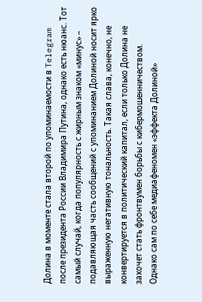Долина в моменте стала второй по упоминаемости в Telegram после президента России Владимира Путина, однако есть нюанс. Тот самый случай, когда популярность с жирным знаком «минус» – подавляющая часть сообщений с упоминанием Долиной носит ярко выраженную негативную тональность. Такая слава, конечно, не конвертируется в политический капитал, если только Долина не захочет стать фронтвумен борьбы с кибермошенничеством.
Однако сам по себе медиафеномен «эффекта Долиной»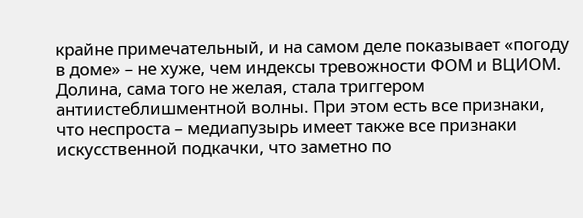крайне примечательный, и на самом деле показывает «погоду в доме» – не хуже, чем индексы тревожности ФОМ и ВЦИОМ. Долина, сама того не желая, стала триггером антиистеблишментной волны. При этом есть все признаки, что неспроста – медиапузырь имеет также все признаки искусственной подкачки, что заметно по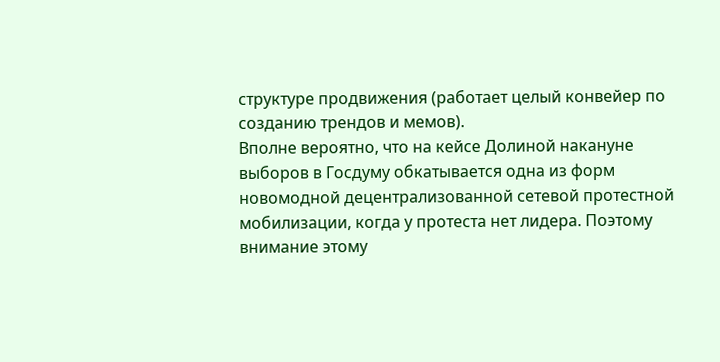структуре продвижения (работает целый конвейер по созданию трендов и мемов).
Вполне вероятно, что на кейсе Долиной накануне выборов в Госдуму обкатывается одна из форм новомодной децентрализованной сетевой протестной мобилизации, когда у протеста нет лидера. Поэтому внимание этому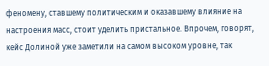феномену, ставшему политическим и оказавшему влияние на настроения масс, стоит уделить пристальное. Впрочем, говорят, кейс Долиной уже заметили на самом высоком уровне, так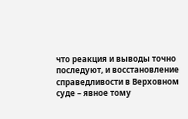что реакция и выводы точно последуют, и восстановление справедливости в Верховном суде – явное тому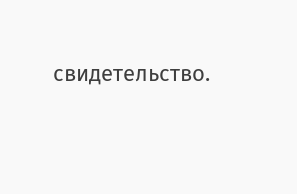свидетельство.